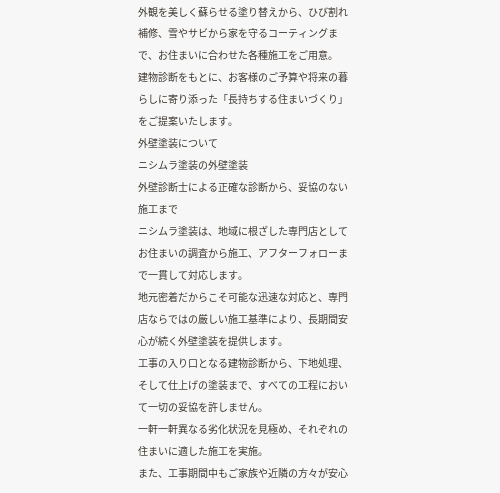外観を美しく蘇らせる塗り替えから、ひび割れ補修、雪やサビから家を守るコーティングまで、お住まいに合わせた各種施工をご用意。
建物診断をもとに、お客様のご予算や将来の暮らしに寄り添った「長持ちする住まいづくり」をご提案いたします。
外壁塗装について
ニシムラ塗装の外壁塗装
外壁診断士による正確な診断から、妥協のない施工まで
ニシムラ塗装は、地域に根ざした専門店としてお住まいの調査から施工、アフターフォローまで一貫して対応します。
地元密着だからこそ可能な迅速な対応と、専門店ならではの厳しい施工基準により、長期間安心が続く外壁塗装を提供します。
工事の入り口となる建物診断から、下地処理、そして仕上げの塗装まで、すべての工程において一切の妥協を許しません。
一軒一軒異なる劣化状況を見極め、それぞれの住まいに適した施工を実施。
また、工事期間中もご家族や近隣の方々が安心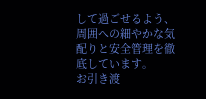して過ごせるよう、周囲への細やかな気配りと安全管理を徹底しています。
お引き渡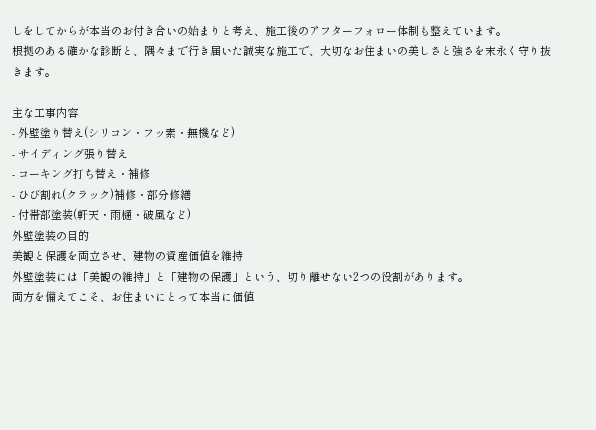しをしてからが本当のお付き合いの始まりと考え、施工後のアフターフォロー体制も整えています。
根拠のある確かな診断と、隅々まで行き届いた誠実な施工で、大切なお住まいの美しさと強さを末永く守り抜きます。

主な工事内容
- 外壁塗り替え(シリコン・フッ素・無機など)
- サイディング張り替え
- コーキング打ち替え・補修
- ひび割れ(クラック)補修・部分修繕
- 付帯部塗装(軒天・雨樋・破風など)
外壁塗装の目的
美観と保護を両立させ、建物の資産価値を維持
外壁塗装には「美観の維持」と「建物の保護」という、切り離せない2つの役割があります。
両方を備えてこそ、お住まいにとって本当に価値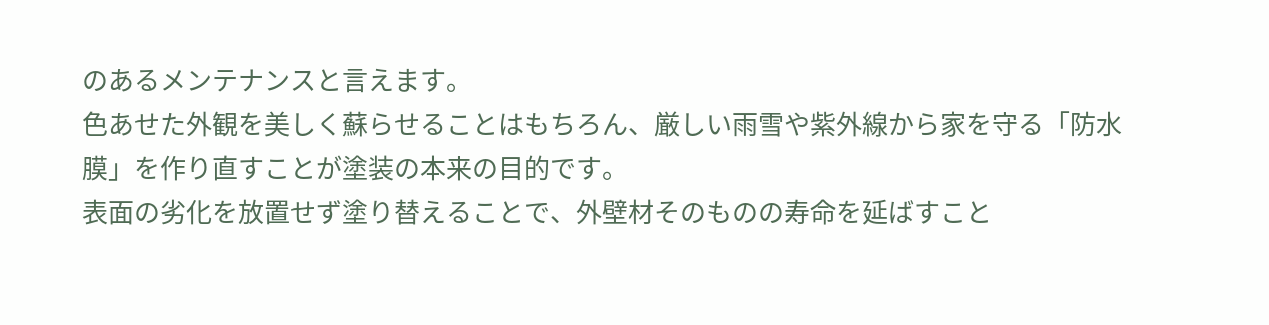のあるメンテナンスと言えます。
色あせた外観を美しく蘇らせることはもちろん、厳しい雨雪や紫外線から家を守る「防水膜」を作り直すことが塗装の本来の目的です。
表面の劣化を放置せず塗り替えることで、外壁材そのものの寿命を延ばすこと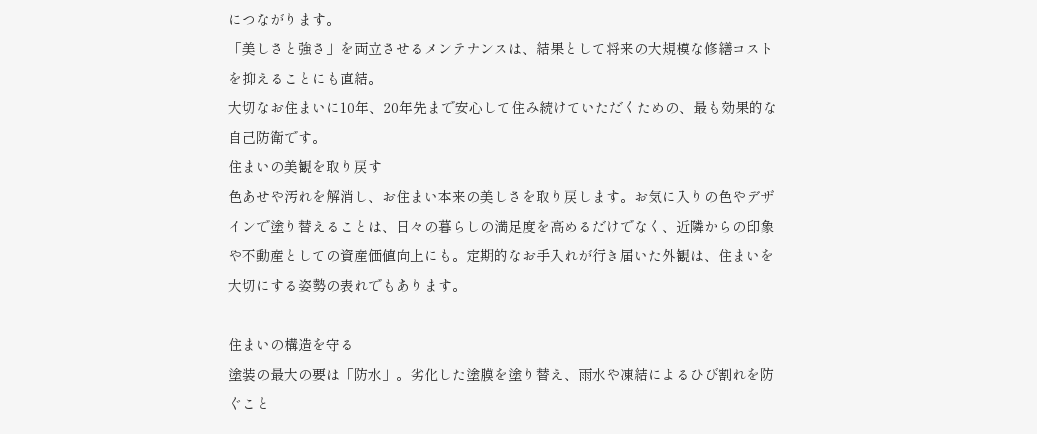につながります。
「美しさと強さ」を両立させるメンテナンスは、結果として将来の大規模な修繕コストを抑えることにも直結。
大切なお住まいに10年、20年先まで安心して住み続けていただくための、最も効果的な自己防衛です。
住まいの美観を取り戻す
色あせや汚れを解消し、お住まい本来の美しさを取り戻します。お気に入りの色やデザインで塗り替えることは、日々の暮らしの満足度を高めるだけでなく、近隣からの印象や不動産としての資産価値向上にも。定期的なお手入れが行き届いた外観は、住まいを大切にする姿勢の表れでもあります。

住まいの構造を守る
塗装の最大の要は「防水」。劣化した塗膜を塗り替え、雨水や凍結によるひび割れを防ぐこと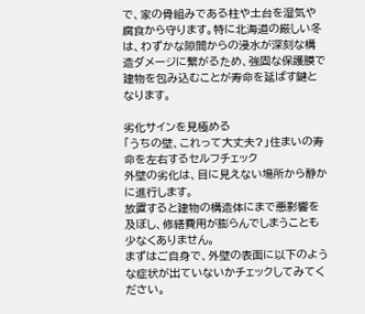で、家の骨組みである柱や土台を湿気や腐食から守ります。特に北海道の厳しい冬は、わずかな隙間からの浸水が深刻な構造ダメージに繋がるため、強固な保護膜で建物を包み込むことが寿命を延ばす鍵となります。

劣化サインを見極める
「うちの壁、これって大丈夫?」住まいの寿命を左右するセルフチェック
外壁の劣化は、目に見えない場所から静かに進行します。
放置すると建物の構造体にまで悪影響を及ぼし、修繕費用が膨らんでしまうことも少なくありません。
まずはご自身で、外壁の表面に以下のような症状が出ていないかチェックしてみてください。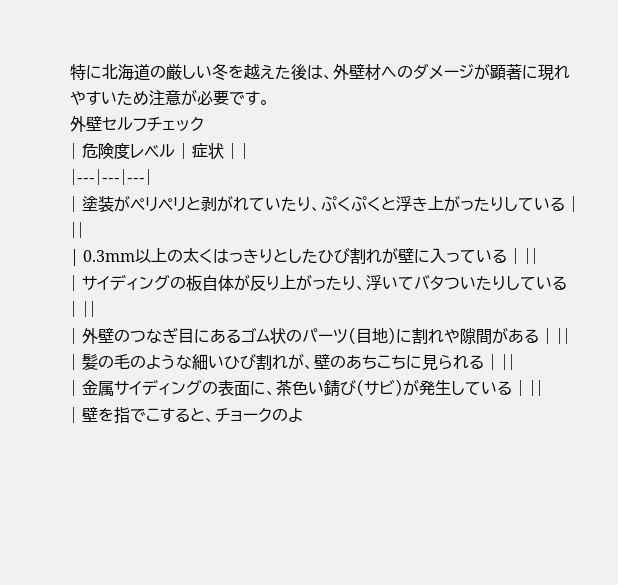特に北海道の厳しい冬を越えた後は、外壁材へのダメージが顕著に現れやすいため注意が必要です。
外壁セルフチェック
| 危険度レベル | 症状 | |
|---|---|---|
| 塗装がペリペリと剥がれていたり、ぷくぷくと浮き上がったりしている | ||
| 0.3mm以上の太くはっきりとしたひび割れが壁に入っている | ||
| サイディングの板自体が反り上がったり、浮いてバタついたりしている | ||
| 外壁のつなぎ目にあるゴム状のパーツ(目地)に割れや隙間がある | ||
| 髪の毛のような細いひび割れが、壁のあちこちに見られる | ||
| 金属サイディングの表面に、茶色い錆び(サビ)が発生している | ||
| 壁を指でこすると、チョークのよ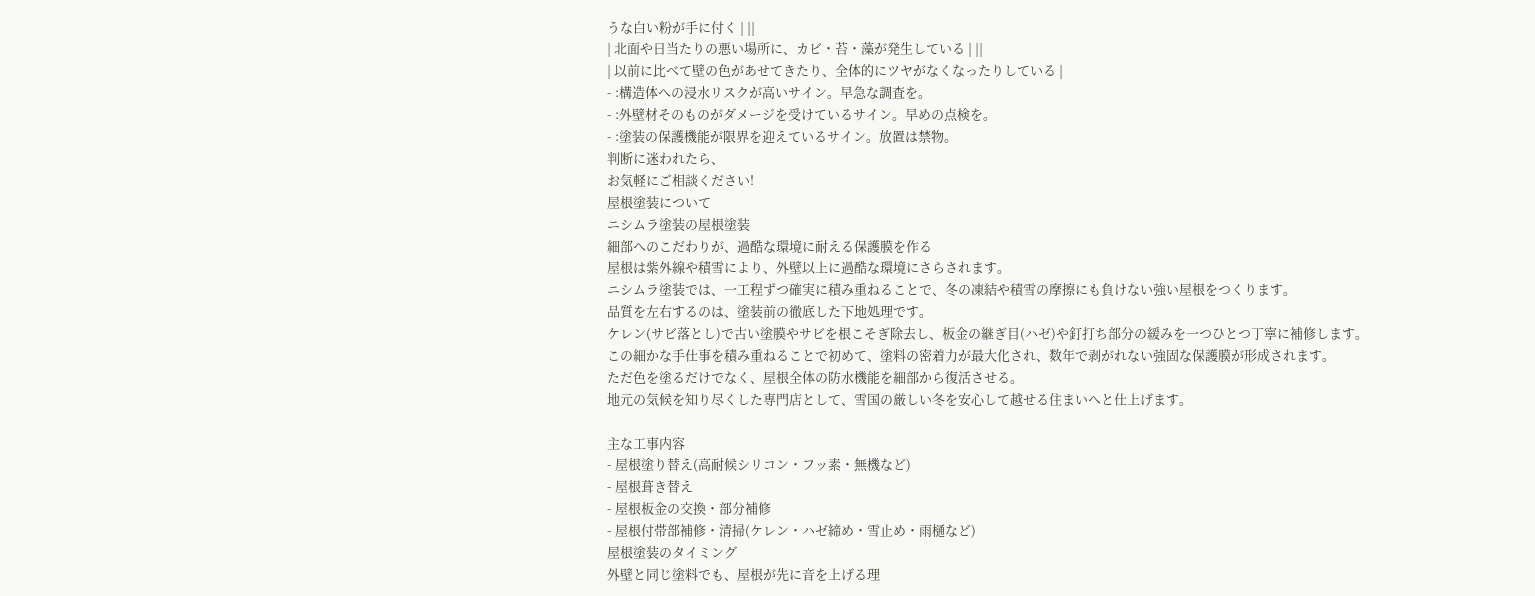うな白い粉が手に付く | ||
| 北面や日当たりの悪い場所に、カビ・苔・藻が発生している | ||
| 以前に比べて壁の色があせてきたり、全体的にツヤがなくなったりしている |
- :構造体への浸水リスクが高いサイン。早急な調査を。
- :外壁材そのものがダメージを受けているサイン。早めの点検を。
- :塗装の保護機能が限界を迎えているサイン。放置は禁物。
判断に迷われたら、
お気軽にご相談ください!
屋根塗装について
ニシムラ塗装の屋根塗装
細部へのこだわりが、過酷な環境に耐える保護膜を作る
屋根は紫外線や積雪により、外壁以上に過酷な環境にさらされます。
ニシムラ塗装では、一工程ずつ確実に積み重ねることで、冬の凍結や積雪の摩擦にも負けない強い屋根をつくります。
品質を左右するのは、塗装前の徹底した下地処理です。
ケレン(サビ落とし)で古い塗膜やサビを根こそぎ除去し、板金の継ぎ目(ハゼ)や釘打ち部分の緩みを一つひとつ丁寧に補修します。
この細かな手仕事を積み重ねることで初めて、塗料の密着力が最大化され、数年で剥がれない強固な保護膜が形成されます。
ただ色を塗るだけでなく、屋根全体の防水機能を細部から復活させる。
地元の気候を知り尽くした専門店として、雪国の厳しい冬を安心して越せる住まいへと仕上げます。

主な工事内容
- 屋根塗り替え(高耐候シリコン・フッ素・無機など)
- 屋根葺き替え
- 屋根板金の交換・部分補修
- 屋根付帯部補修・清掃(ケレン・ハゼ締め・雪止め・雨樋など)
屋根塗装のタイミング
外壁と同じ塗料でも、屋根が先に音を上げる理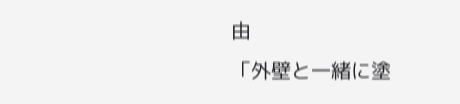由
「外壁と一緒に塗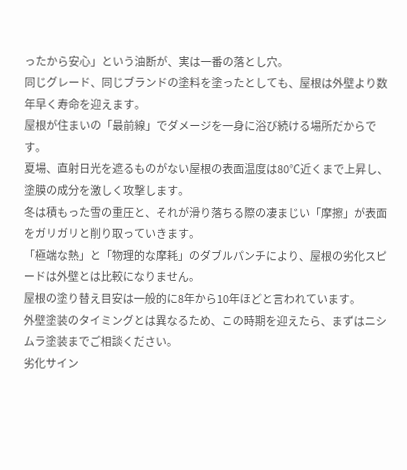ったから安心」という油断が、実は一番の落とし穴。
同じグレード、同じブランドの塗料を塗ったとしても、屋根は外壁より数年早く寿命を迎えます。
屋根が住まいの「最前線」でダメージを一身に浴び続ける場所だからです。
夏場、直射日光を遮るものがない屋根の表面温度は80℃近くまで上昇し、塗膜の成分を激しく攻撃します。
冬は積もった雪の重圧と、それが滑り落ちる際の凄まじい「摩擦」が表面をガリガリと削り取っていきます。
「極端な熱」と「物理的な摩耗」のダブルパンチにより、屋根の劣化スピードは外壁とは比較になりません。
屋根の塗り替え目安は一般的に8年から10年ほどと言われています。
外壁塗装のタイミングとは異なるため、この時期を迎えたら、まずはニシムラ塗装までご相談ください。
劣化サイン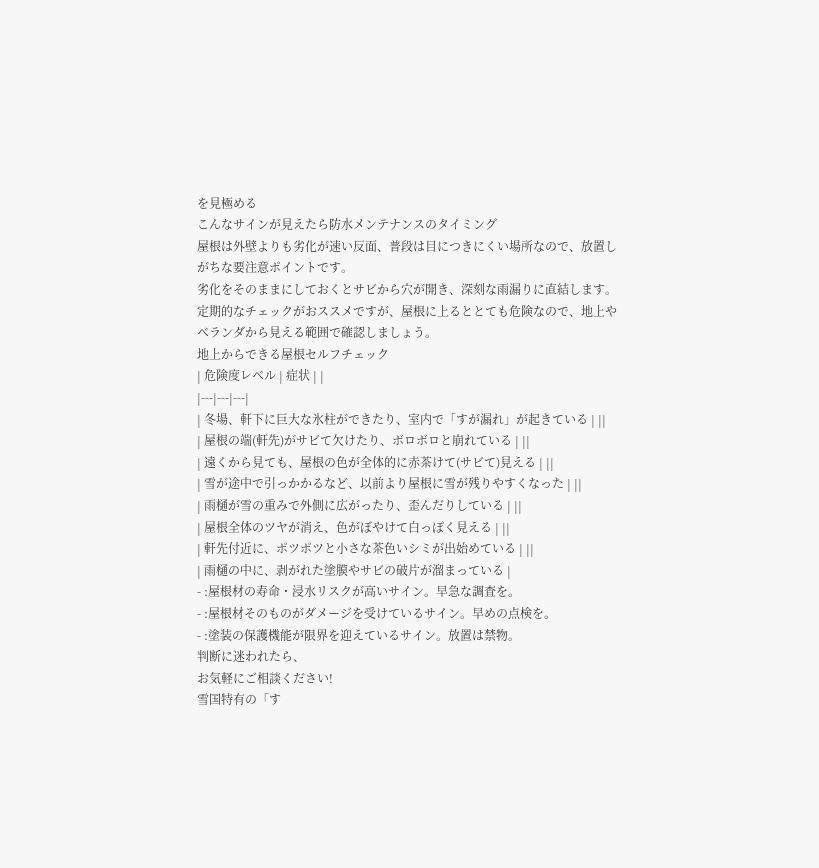を見極める
こんなサインが見えたら防水メンテナンスのタイミング
屋根は外壁よりも劣化が速い反面、普段は目につきにくい場所なので、放置しがちな要注意ポイントです。
劣化をそのままにしておくとサビから穴が開き、深刻な雨漏りに直結します。
定期的なチェックがおススメですが、屋根に上るととても危険なので、地上やベランダから見える範囲で確認しましょう。
地上からできる屋根セルフチェック
| 危険度レベル | 症状 | |
|---|---|---|
| 冬場、軒下に巨大な氷柱ができたり、室内で「すが漏れ」が起きている | ||
| 屋根の端(軒先)がサビて欠けたり、ボロボロと崩れている | ||
| 遠くから見ても、屋根の色が全体的に赤茶けて(サビて)見える | ||
| 雪が途中で引っかかるなど、以前より屋根に雪が残りやすくなった | ||
| 雨樋が雪の重みで外側に広がったり、歪んだりしている | ||
| 屋根全体のツヤが消え、色がぼやけて白っぽく見える | ||
| 軒先付近に、ポツポツと小さな茶色いシミが出始めている | ||
| 雨樋の中に、剥がれた塗膜やサビの破片が溜まっている |
- :屋根材の寿命・浸水リスクが高いサイン。早急な調査を。
- :屋根材そのものがダメージを受けているサイン。早めの点検を。
- :塗装の保護機能が限界を迎えているサイン。放置は禁物。
判断に迷われたら、
お気軽にご相談ください!
雪国特有の「す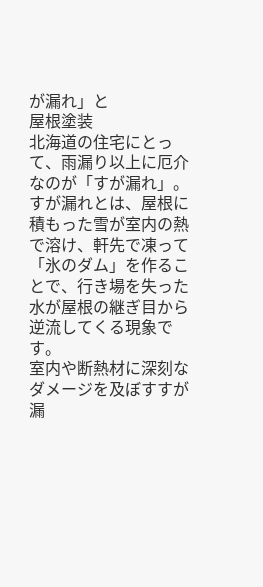が漏れ」と
屋根塗装
北海道の住宅にとって、雨漏り以上に厄介なのが「すが漏れ」。
すが漏れとは、屋根に積もった雪が室内の熱で溶け、軒先で凍って「氷のダム」を作ることで、行き場を失った水が屋根の継ぎ目から逆流してくる現象です。
室内や断熱材に深刻なダメージを及ぼすすが漏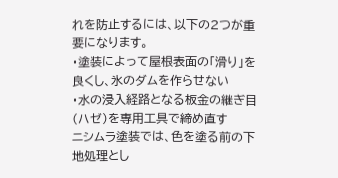れを防止するには、以下の2つが重要になります。
・塗装によって屋根表面の「滑り」を良くし、氷のダムを作らせない
・水の浸入経路となる板金の継ぎ目(ハゼ)を専用工具で締め直す
ニシムラ塗装では、色を塗る前の下地処理とし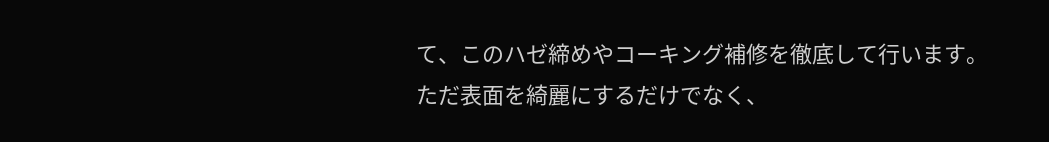て、このハゼ締めやコーキング補修を徹底して行います。
ただ表面を綺麗にするだけでなく、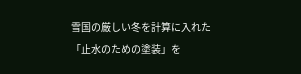雪国の厳しい冬を計算に入れた「止水のための塗装」を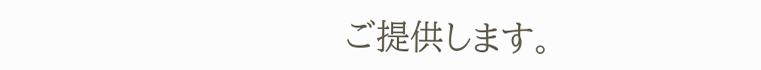ご提供します。